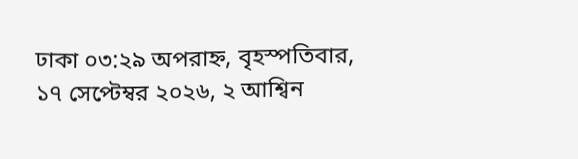ঢাকা ০৩:২৯ অপরাহ্ন, বৃহস্পতিবার, ১৭ সেপ্টেম্বর ২০২৬, ২ আশ্বিন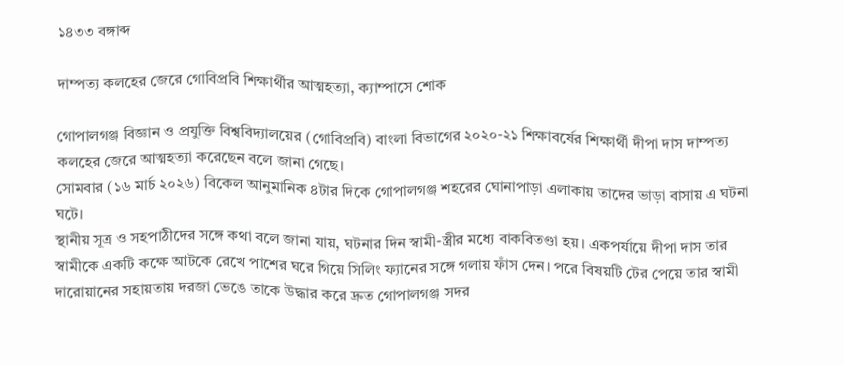১৪৩৩ বঙ্গাব্দ

দাম্পত্য কলহের জেরে গোবিপ্রবি শিক্ষার্থীর আত্মহত্যা, ক্যাম্পাসে শোক

গোপালগঞ্জ বিজ্ঞান ও প্রযুক্তি বিশ্ববিদ্যালয়ের (গোবিপ্রবি) বাংলা বিভাগের ২০২০-২১ শিক্ষাবর্ষের শিক্ষার্থী দীপা দাস দাম্পত্য কলহের জেরে আত্মহত্যা করেছেন বলে জানা গেছে।
সোমবার (১৬ মার্চ ২০২৬) বিকেল আনুমানিক ৪টার দিকে গোপালগঞ্জ শহরের ঘোনাপাড়া এলাকায় তাদের ভাড়া বাসায় এ ঘটনা ঘটে।
স্থানীয় সূত্র ও সহপাঠীদের সঙ্গে কথা বলে জানা যায়, ঘটনার দিন স্বামী-স্ত্রীর মধ্যে বাকবিতণ্ডা হয়। একপর্যায়ে দীপা দাস তার স্বামীকে একটি কক্ষে আটকে রেখে পাশের ঘরে গিয়ে সিলিং ফ্যানের সঙ্গে গলায় ফাঁস দেন। পরে বিষয়টি টের পেয়ে তার স্বামী দারোয়ানের সহায়তায় দরজা ভেঙে তাকে উদ্ধার করে দ্রুত গোপালগঞ্জ সদর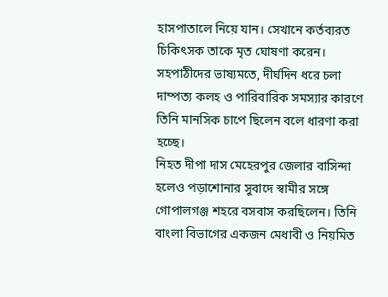হাসপাতালে নিয়ে যান। সেখানে কর্তব্যরত চিকিৎসক তাকে মৃত ঘোষণা করেন।
সহপাঠীদের ভাষ্যমতে, দীর্ঘদিন ধরে চলা দাম্পত্য কলহ ও পারিবারিক সমস্যার কারণে তিনি মানসিক চাপে ছিলেন বলে ধারণা করা হচ্ছে।
নিহত দীপা দাস মেহেরপুর জেলার বাসিন্দা হলেও পড়াশোনার সুবাদে স্বামীর সঙ্গে গোপালগঞ্জ শহরে বসবাস করছিলেন। তিনি বাংলা বিভাগের একজন মেধাবী ও নিয়মিত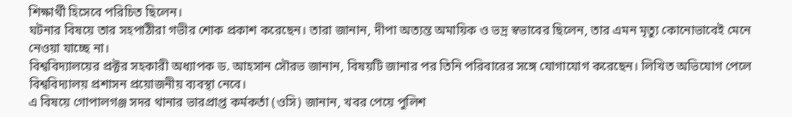শিক্ষার্থী হিসেবে পরিচিত ছিলেন।
ঘটনার বিষয়ে তার সহপাঠীরা গভীর শোক প্রকাশ করেছেন। তারা জানান, দীপা অত্যন্ত অমায়িক ও ভদ্র স্বভাবের ছিলেন, তার এমন মৃত্যু কোনোভাবেই মেনে নেওয়া যাচ্ছে না।
বিশ্ববিদ্যালয়ের প্রক্টর সহকারী অধ্যাপক ড. আহসান সৌরভ জানান, বিষয়টি জানার পর তিনি পরিবারের সঙ্গে যোগাযোগ করেছেন। লিখিত অভিযোগ পেলে বিশ্ববিদ্যালয় প্রশাসন প্রয়োজনীয় ব্যবস্থা নেবে।
এ বিষয়ে গোপালগঞ্জ সদর থানার ভারপ্রাপ্ত কর্মকর্তা (ওসি) জানান, খবর পেয়ে পুলিশ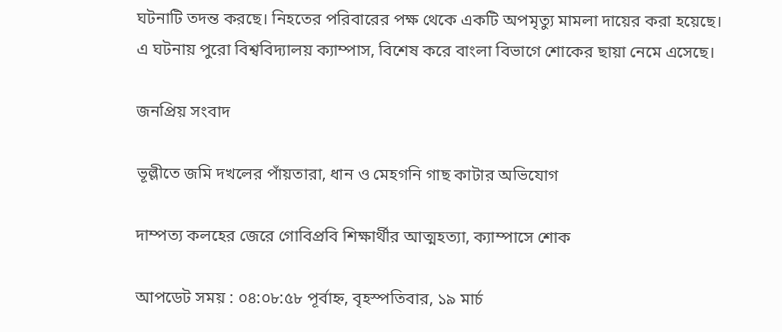ঘটনাটি তদন্ত করছে। নিহতের পরিবারের পক্ষ থেকে একটি অপমৃত্যু মামলা দায়ের করা হয়েছে।
এ ঘটনায় পুরো বিশ্ববিদ্যালয় ক্যাম্পাস, বিশেষ করে বাংলা বিভাগে শোকের ছায়া নেমে এসেছে।

জনপ্রিয় সংবাদ

ভূল্লীতে জমি দখলের পাঁয়তারা, ধান ও মেহগনি গাছ কাটার অভিযোগ

দাম্পত্য কলহের জেরে গোবিপ্রবি শিক্ষার্থীর আত্মহত্যা, ক্যাম্পাসে শোক

আপডেট সময় : ০৪:০৮:৫৮ পূর্বাহ্ন, বৃহস্পতিবার, ১৯ মার্চ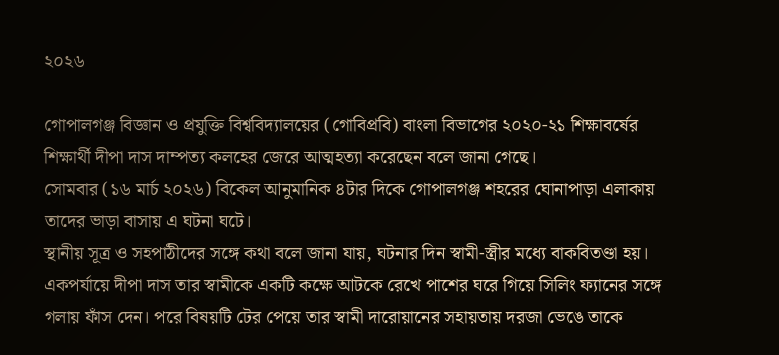২০২৬

গোপালগঞ্জ বিজ্ঞান ও প্রযুক্তি বিশ্ববিদ্যালয়ের (গোবিপ্রবি) বাংলা বিভাগের ২০২০-২১ শিক্ষাবর্ষের শিক্ষার্থী দীপা দাস দাম্পত্য কলহের জেরে আত্মহত্যা করেছেন বলে জানা গেছে।
সোমবার (১৬ মার্চ ২০২৬) বিকেল আনুমানিক ৪টার দিকে গোপালগঞ্জ শহরের ঘোনাপাড়া এলাকায় তাদের ভাড়া বাসায় এ ঘটনা ঘটে।
স্থানীয় সূত্র ও সহপাঠীদের সঙ্গে কথা বলে জানা যায়, ঘটনার দিন স্বামী-স্ত্রীর মধ্যে বাকবিতণ্ডা হয়। একপর্যায়ে দীপা দাস তার স্বামীকে একটি কক্ষে আটকে রেখে পাশের ঘরে গিয়ে সিলিং ফ্যানের সঙ্গে গলায় ফাঁস দেন। পরে বিষয়টি টের পেয়ে তার স্বামী দারোয়ানের সহায়তায় দরজা ভেঙে তাকে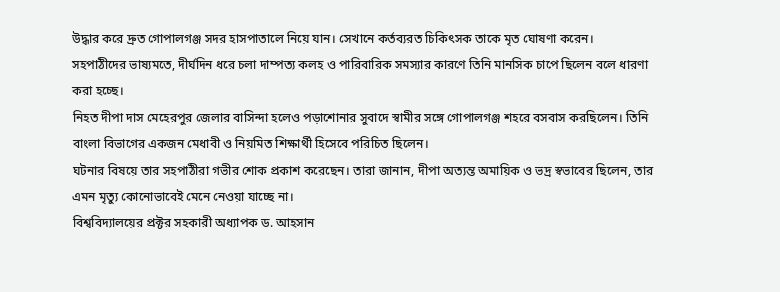উদ্ধার করে দ্রুত গোপালগঞ্জ সদর হাসপাতালে নিয়ে যান। সেখানে কর্তব্যরত চিকিৎসক তাকে মৃত ঘোষণা করেন।
সহপাঠীদের ভাষ্যমতে, দীর্ঘদিন ধরে চলা দাম্পত্য কলহ ও পারিবারিক সমস্যার কারণে তিনি মানসিক চাপে ছিলেন বলে ধারণা করা হচ্ছে।
নিহত দীপা দাস মেহেরপুর জেলার বাসিন্দা হলেও পড়াশোনার সুবাদে স্বামীর সঙ্গে গোপালগঞ্জ শহরে বসবাস করছিলেন। তিনি বাংলা বিভাগের একজন মেধাবী ও নিয়মিত শিক্ষার্থী হিসেবে পরিচিত ছিলেন।
ঘটনার বিষয়ে তার সহপাঠীরা গভীর শোক প্রকাশ করেছেন। তারা জানান, দীপা অত্যন্ত অমায়িক ও ভদ্র স্বভাবের ছিলেন, তার এমন মৃত্যু কোনোভাবেই মেনে নেওয়া যাচ্ছে না।
বিশ্ববিদ্যালয়ের প্রক্টর সহকারী অধ্যাপক ড. আহসান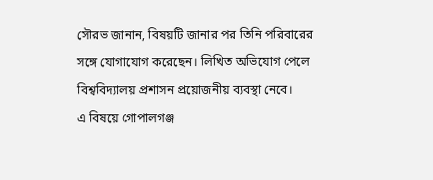সৌরভ জানান, বিষয়টি জানার পর তিনি পরিবারের সঙ্গে যোগাযোগ করেছেন। লিখিত অভিযোগ পেলে বিশ্ববিদ্যালয় প্রশাসন প্রয়োজনীয় ব্যবস্থা নেবে।
এ বিষয়ে গোপালগঞ্জ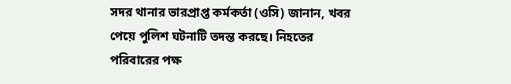সদর থানার ভারপ্রাপ্ত কর্মকর্তা (ওসি) জানান, খবর পেয়ে পুলিশ ঘটনাটি তদন্ত করছে। নিহতের পরিবারের পক্ষ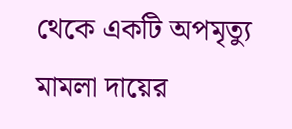থেকে একটি অপমৃত্যু মামলা দায়ের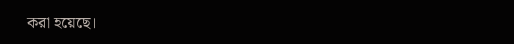করা হয়েছে।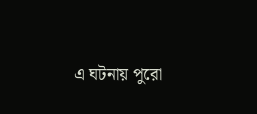এ ঘটনায় পুরো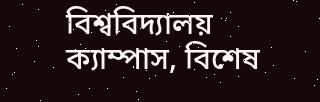বিশ্ববিদ্যালয় ক্যাম্পাস, বিশেষ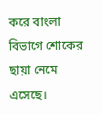করে বাংলা বিভাগে শোকের ছায়া নেমে এসেছে।